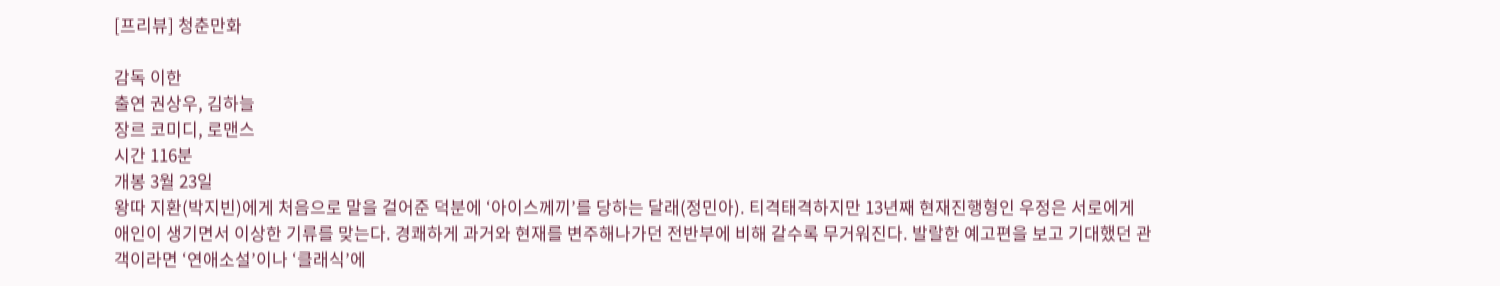[프리뷰] 청춘만화

감독 이한
출연 권상우, 김하늘
장르 코미디, 로맨스
시간 116분
개봉 3월 23일
왕따 지환(박지빈)에게 처음으로 말을 걸어준 덕분에 ‘아이스께끼’를 당하는 달래(정민아). 티격태격하지만 13년째 현재진행형인 우정은 서로에게 애인이 생기면서 이상한 기류를 맞는다. 경쾌하게 과거와 현재를 변주해나가던 전반부에 비해 갈수록 무거워진다. 발랄한 예고편을 보고 기대했던 관객이라면 ‘연애소설’이나 ‘클래식’에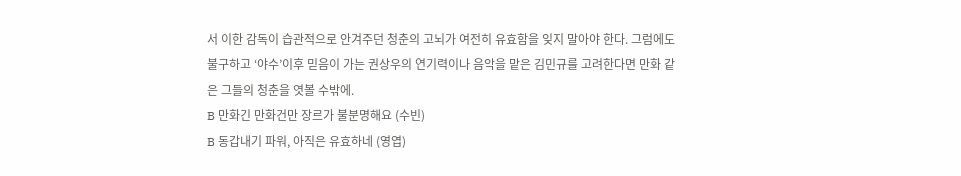서 이한 감독이 습관적으로 안겨주던 청춘의 고뇌가 여전히 유효함을 잊지 말아야 한다. 그럼에도 불구하고 ‘야수’이후 믿음이 가는 권상우의 연기력이나 음악을 맡은 김민규를 고려한다면 만화 같은 그들의 청춘을 엿볼 수밖에.
B 만화긴 만화건만 장르가 불분명해요 (수빈)
B 동갑내기 파워, 아직은 유효하네 (영엽)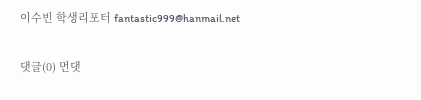이수빈 학생리포터 fantastic999@hanmail.net

댓글(0) 먼댓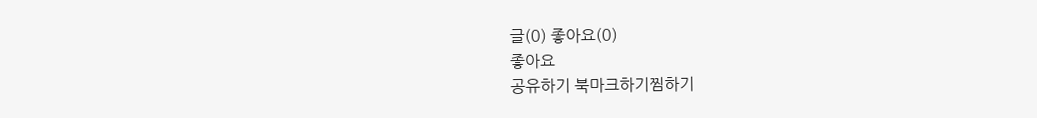글(0) 좋아요(0)
좋아요
공유하기 북마크하기찜하기